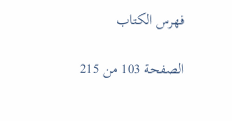فهرس الكتاب

الصفحة 103 من 215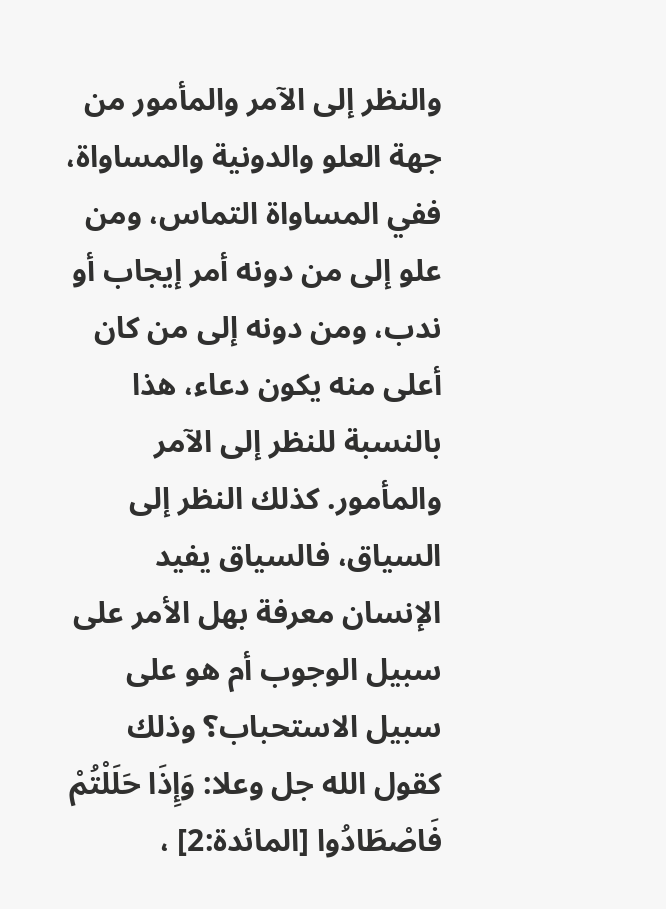والنظر إلى الآمر والمأمور من جهة العلو والدونية والمساواة، ففي المساواة التماس، ومن علو إلى من دونه أمر إيجاب أو ندب، ومن دونه إلى من كان أعلى منه يكون دعاء، هذا بالنسبة للنظر إلى الآمر والمأمور. كذلك النظر إلى السياق، فالسياق يفيد الإنسان معرفة بهل الأمر على سبيل الوجوب أم هو على سبيل الاستحباب؟ وذلك كقول الله جل وعلا: وَإِذَا حَلَلْتُمْ فَاصْطَادُوا [المائدة:2] ،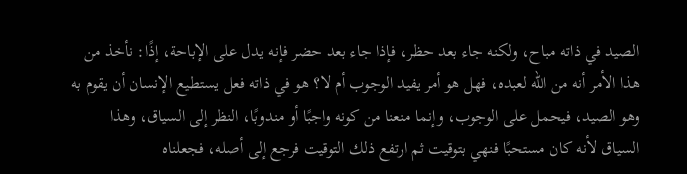الصيد في ذاته مباح، ولكنه جاء بعد حظر، فإذا جاء بعد حضر فإنه يدل على الإباحة، إذًا: نأخذ من هذا الأمر أنه من الله لعبده، فهل هو أمر يفيد الوجوب أم لا؟ هو في ذاته فعل يستطيع الإنسان أن يقوم به وهو الصيد، فيحمل على الوجوب، وإنما منعنا من كونه واجبًا أو مندوبًا، النظر إلى السياق، وهذا السياق لأنه كان مستحبًا فنهي بتوقيت ثم ارتفع ذلك التوقيت فرجع إلى أصله، فجعلناه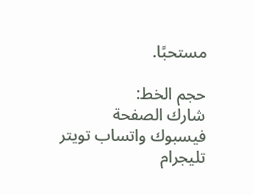مستحبًا.

حجم الخط:
شارك الصفحة
فيسبوك واتساب تويتر تليجرام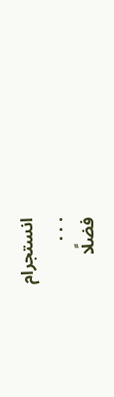انستجرام
. . .
فضلًا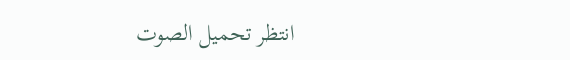انتظر تحميل الصوت